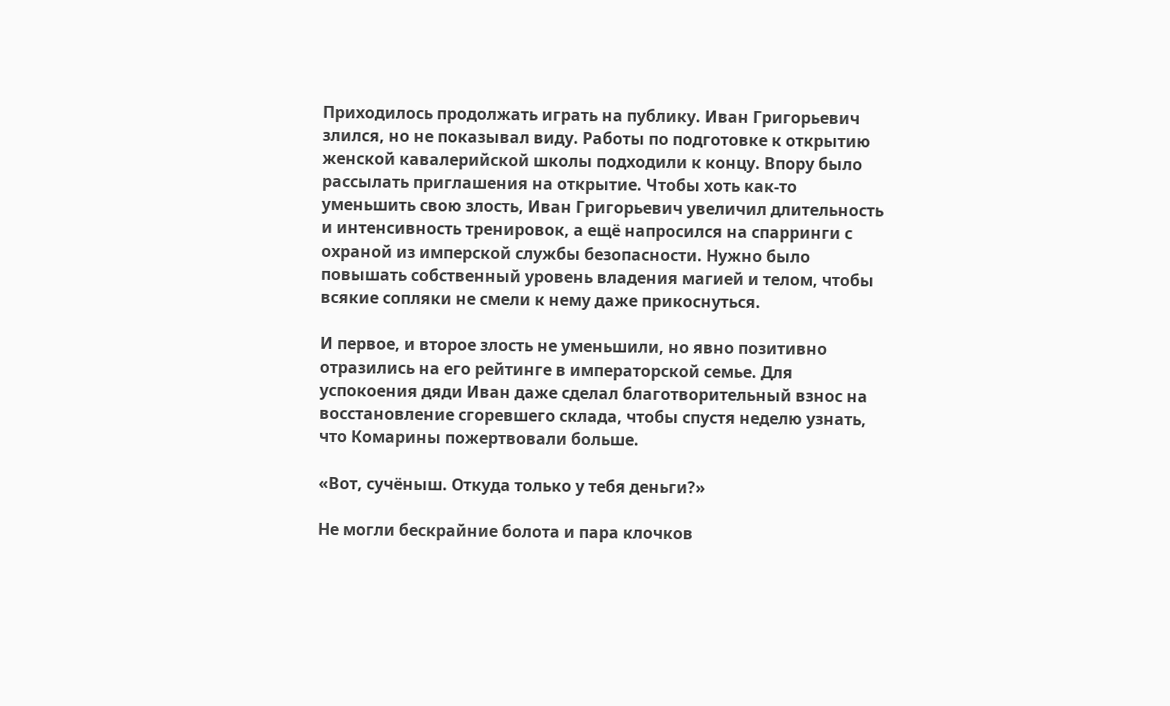Приходилось продолжать играть на публику. Иван Григорьевич злился, но не показывал виду. Работы по подготовке к открытию женской кавалерийской школы подходили к концу. Впору было рассылать приглашения на открытие. Чтобы хоть как-то уменьшить свою злость, Иван Григорьевич увеличил длительность и интенсивность тренировок, а ещё напросился на спарринги с охраной из имперской службы безопасности. Нужно было повышать собственный уровень владения магией и телом, чтобы всякие сопляки не смели к нему даже прикоснуться.

И первое, и второе злость не уменьшили, но явно позитивно отразились на его рейтинге в императорской семье. Для успокоения дяди Иван даже сделал благотворительный взнос на восстановление сгоревшего склада, чтобы спустя неделю узнать, что Комарины пожертвовали больше.

«Вот, сучёныш. Откуда только у тебя деньги?»

Не могли бескрайние болота и пара клочков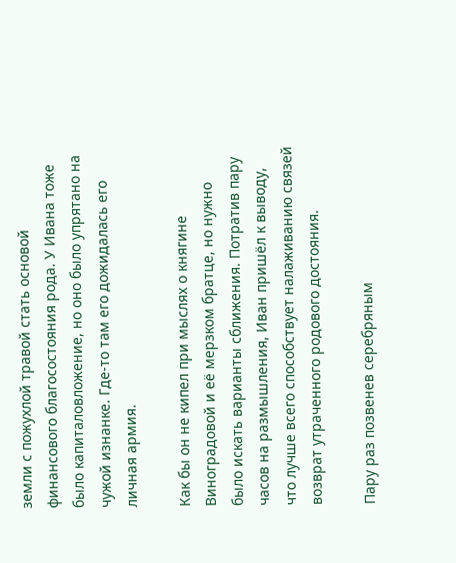земли с пожухлой травой стать основой финансового благосостояния рода. У Ивана тоже было капиталовложение, но оно было упрятано на чужой изнанке. Где-то там его дожидалась его личная армия.

Как бы он не кипел при мыслях о княгине Виноградовой и её мерзком братце, но нужно было искать варианты сближения. Потратив пару часов на размышления, Иван пришёл к выводу, что лучше всего способствует налаживанию связей возврат утраченного родового достояния.

Пару раз позвенев серебряным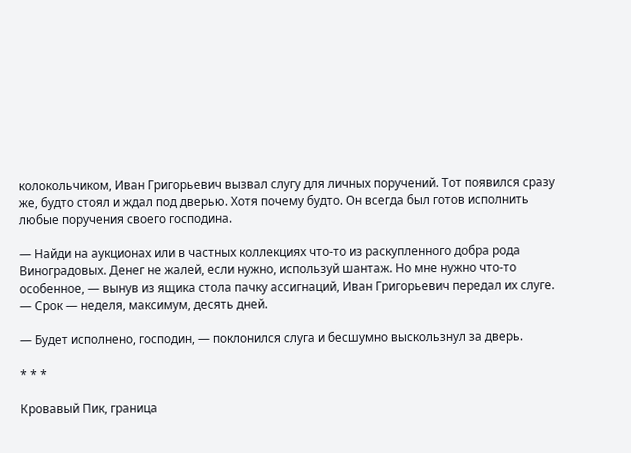колокольчиком, Иван Григорьевич вызвал слугу для личных поручений. Тот появился сразу же, будто стоял и ждал под дверью. Хотя почему будто. Он всегда был готов исполнить любые поручения своего господина.

— Найди на аукционах или в частных коллекциях что-то из раскупленного добра рода Виноградовых. Денег не жалей, если нужно, используй шантаж. Но мне нужно что-то особенное, — вынув из ящика стола пачку ассигнаций, Иван Григорьевич передал их слуге. — Срок — неделя, максимум, десять дней.

— Будет исполнено, господин, — поклонился слуга и бесшумно выскользнул за дверь.

* * *

Кровавый Пик, граница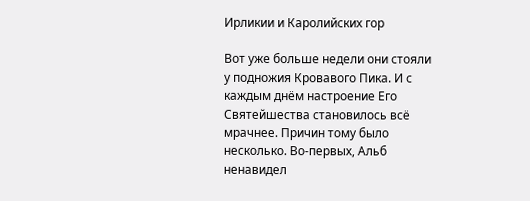Ирликии и Каролийских гор

Вот уже больше недели они стояли у подножия Кровавого Пика. И с каждым днём настроение Его Святейшества становилось всё мрачнее. Причин тому было несколько. Во-первых, Альб ненавидел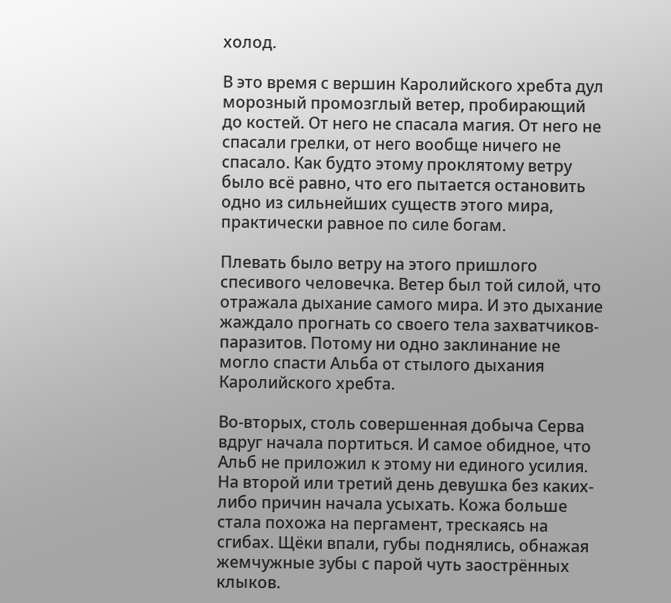холод.

В это время с вершин Каролийского хребта дул морозный промозглый ветер, пробирающий до костей. От него не спасала магия. От него не спасали грелки, от него вообще ничего не спасало. Как будто этому проклятому ветру было всё равно, что его пытается остановить одно из сильнейших существ этого мира, практически равное по силе богам.

Плевать было ветру на этого пришлого спесивого человечка. Ветер был той силой, что отражала дыхание самого мира. И это дыхание жаждало прогнать со своего тела захватчиков-паразитов. Потому ни одно заклинание не могло спасти Альба от стылого дыхания Каролийского хребта.

Во-вторых, столь совершенная добыча Серва вдруг начала портиться. И самое обидное, что Альб не приложил к этому ни единого усилия. На второй или третий день девушка без каких-либо причин начала усыхать. Кожа больше стала похожа на пергамент, трескаясь на сгибах. Щёки впали, губы поднялись, обнажая жемчужные зубы с парой чуть заострённых клыков.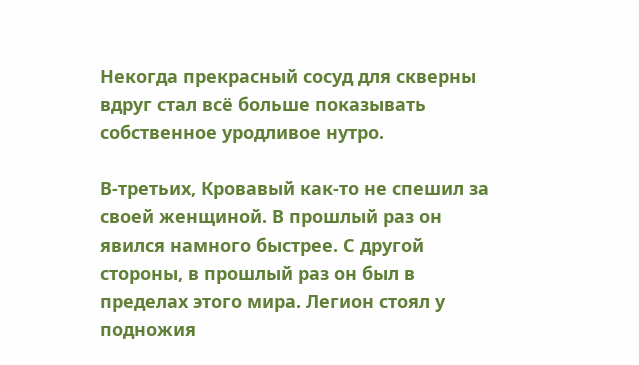Некогда прекрасный сосуд для скверны вдруг стал всё больше показывать собственное уродливое нутро.

В-третьих, Кровавый как-то не спешил за своей женщиной. В прошлый раз он явился намного быстрее. С другой стороны, в прошлый раз он был в пределах этого мира. Легион стоял у подножия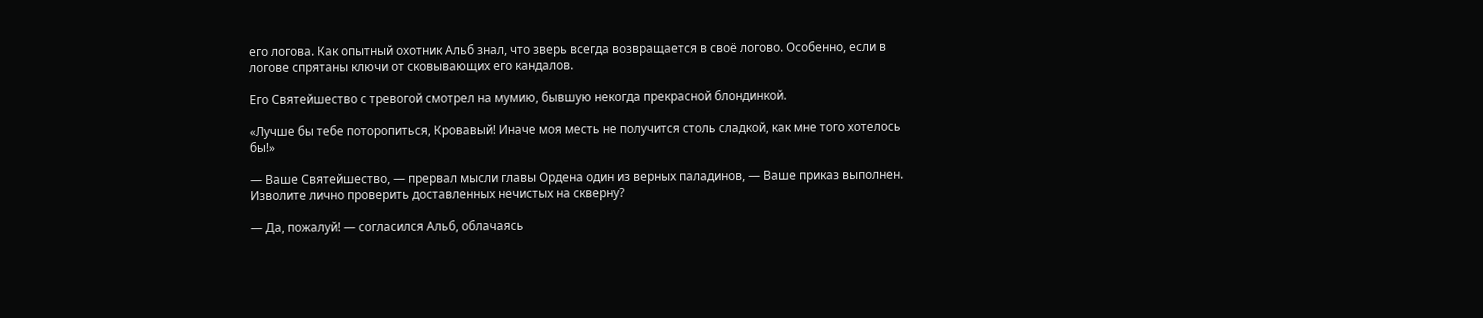его логова. Как опытный охотник Альб знал, что зверь всегда возвращается в своё логово. Особенно, если в логове спрятаны ключи от сковывающих его кандалов.

Его Святейшество с тревогой смотрел на мумию, бывшую некогда прекрасной блондинкой.

«Лучше бы тебе поторопиться, Кровавый! Иначе моя месть не получится столь сладкой, как мне того хотелось бы!»

— Ваше Святейшество, — прервал мысли главы Ордена один из верных паладинов, — Ваше приказ выполнен. Изволите лично проверить доставленных нечистых на скверну?

— Да, пожалуй! — согласился Альб, облачаясь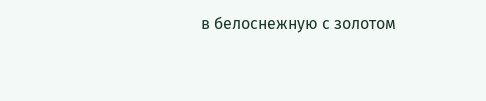в белоснежную с золотом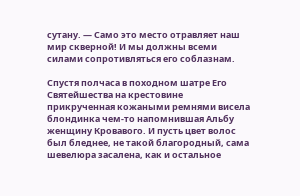сутану. — Само это место отравляет наш мир скверной! И мы должны всеми силами сопротивляться его соблазнам.

Спустя полчаса в походном шатре Его Святейшества на крестовине прикрученная кожаными ремнями висела блондинка чем-то напомнившая Альбу женщину Кровавого. И пусть цвет волос был бледнее, не такой благородный, сама шевелюра засалена, как и остальное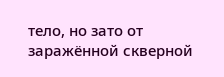тело, но зато от заражённой скверной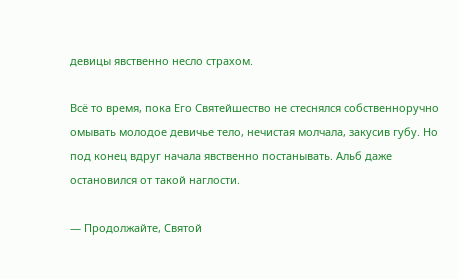девицы явственно несло страхом.

Всё то время, пока Его Святейшество не стеснялся собственноручно омывать молодое девичье тело, нечистая молчала, закусив губу. Но под конец вдруг начала явственно постанывать. Альб даже остановился от такой наглости.

— Продолжайте, Святой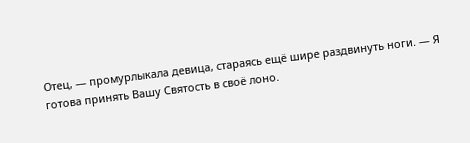Отец, — промурлыкала девица, стараясь ещё шире раздвинуть ноги. — Я готова принять Вашу Святость в своё лоно.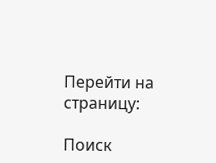Перейти на страницу:

Поиск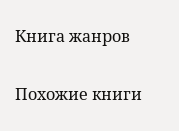Книга жанров

Похожие книги